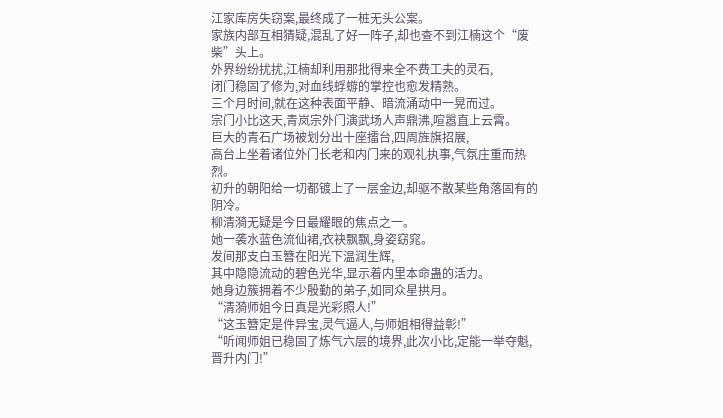江家库房失窃案,最终成了一桩无头公案。
家族内部互相猜疑,混乱了好一阵子,却也查不到江楠这个“废柴”头上。
外界纷纷扰扰,江楠却利用那批得来全不费工夫的灵石,
闭门稳固了修为,对血线蜉蝣的掌控也愈发精熟。
三个月时间,就在这种表面平静、暗流涌动中一晃而过。
宗门小比这天,青岚宗外门演武场人声鼎沸,喧嚣直上云霄。
巨大的青石广场被划分出十座擂台,四周旌旗招展,
高台上坐着诸位外门长老和内门来的观礼执事,气氛庄重而热烈。
初升的朝阳给一切都镀上了一层金边,却驱不散某些角落固有的阴冷。
柳清漪无疑是今日最耀眼的焦点之一。
她一袭水蓝色流仙裙,衣袂飘飘,身姿窈窕。
发间那支白玉簪在阳光下温润生辉,
其中隐隐流动的碧色光华,显示着内里本命蛊的活力。
她身边簇拥着不少殷勤的弟子,如同众星拱月。
“清漪师姐今日真是光彩照人!”
“这玉簪定是件异宝,灵气逼人,与师姐相得益彰!”
“听闻师姐已稳固了炼气六层的境界,此次小比,定能一举夺魁,晋升内门!”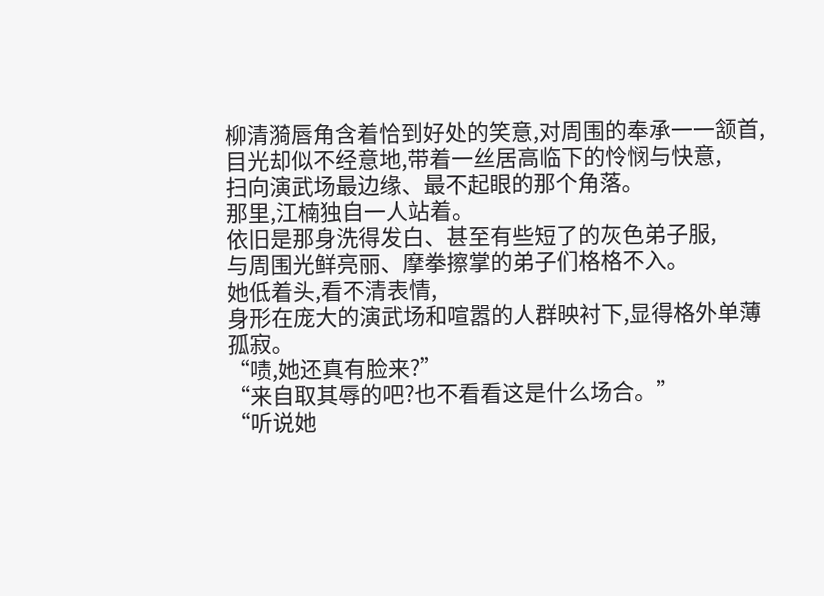柳清漪唇角含着恰到好处的笑意,对周围的奉承一一颔首,
目光却似不经意地,带着一丝居高临下的怜悯与快意,
扫向演武场最边缘、最不起眼的那个角落。
那里,江楠独自一人站着。
依旧是那身洗得发白、甚至有些短了的灰色弟子服,
与周围光鲜亮丽、摩拳擦掌的弟子们格格不入。
她低着头,看不清表情,
身形在庞大的演武场和喧嚣的人群映衬下,显得格外单薄孤寂。
“啧,她还真有脸来?”
“来自取其辱的吧?也不看看这是什么场合。”
“听说她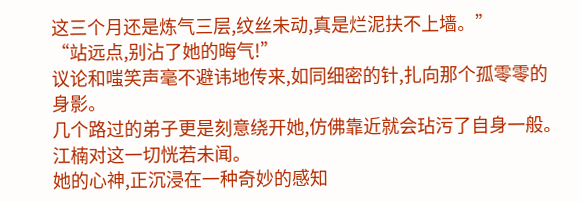这三个月还是炼气三层,纹丝未动,真是烂泥扶不上墙。”
“站远点,别沾了她的晦气!”
议论和嗤笑声毫不避讳地传来,如同细密的针,扎向那个孤零零的身影。
几个路过的弟子更是刻意绕开她,仿佛靠近就会玷污了自身一般。
江楠对这一切恍若未闻。
她的心神,正沉浸在一种奇妙的感知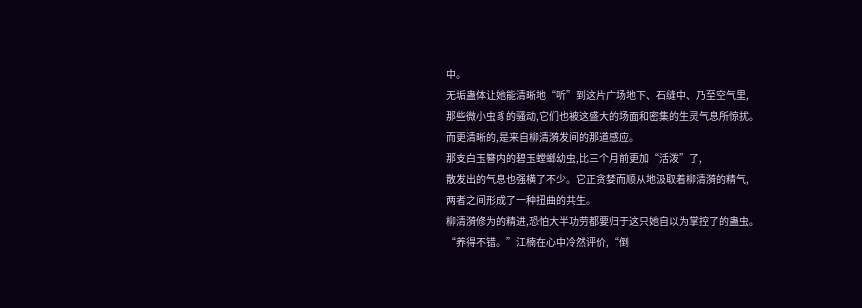中。
无垢蛊体让她能清晰地“听”到这片广场地下、石缝中、乃至空气里,
那些微小虫豸的骚动,它们也被这盛大的场面和密集的生灵气息所惊扰。
而更清晰的,是来自柳清漪发间的那道感应。
那支白玉簪内的碧玉螳螂幼虫,比三个月前更加“活泼”了,
散发出的气息也强横了不少。它正贪婪而顺从地汲取着柳清漪的精气,
两者之间形成了一种扭曲的共生。
柳清漪修为的精进,恐怕大半功劳都要归于这只她自以为掌控了的蛊虫。
“养得不错。”江楠在心中冷然评价,“倒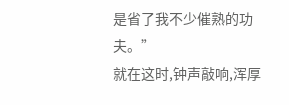是省了我不少催熟的功夫。”
就在这时,钟声敲响,浑厚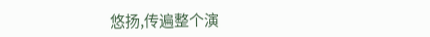悠扬,传遍整个演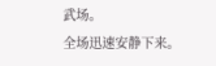武场。
全场迅速安静下来。